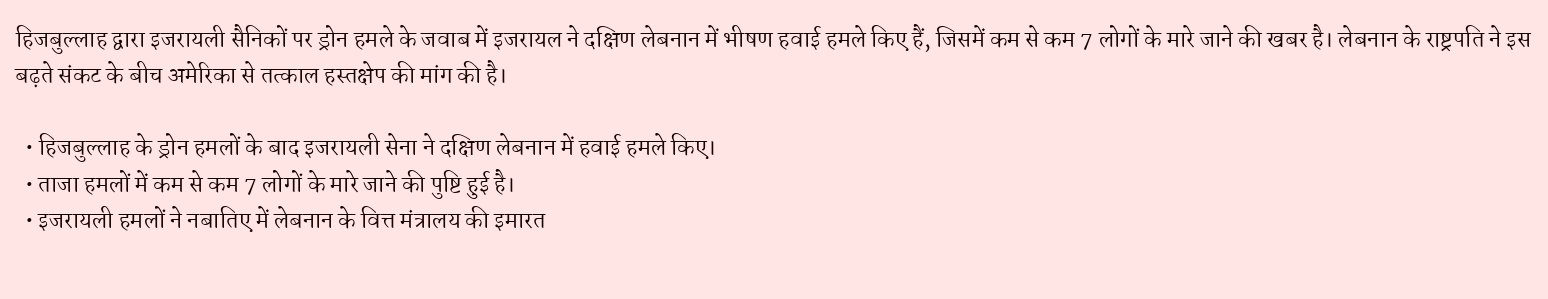हिजबुल्लाह द्वारा इजरायली सैनिकों पर ड्रोन हमले के जवाब में इजरायल ने दक्षिण लेबनान में भीषण हवाई हमले किए हैं, जिसमें कम से कम 7 लोगों के मारे जाने की खबर है। लेबनान के राष्ट्रपति ने इस बढ़ते संकट के बीच अमेरिका से तत्काल हस्तक्षेप की मांग की है।

  • हिजबुल्लाह के ड्रोन हमलों के बाद इजरायली सेना ने दक्षिण लेबनान में हवाई हमले किए।
  • ताजा हमलों में कम से कम 7 लोगों के मारे जाने की पुष्टि हुई है।
  • इजरायली हमलों ने नबातिए में लेबनान के वित्त मंत्रालय की इमारत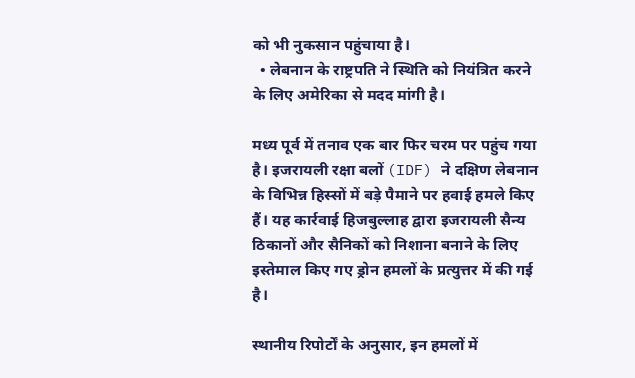को भी नुकसान पहुंचाया है।
  • लेबनान के राष्ट्रपति ने स्थिति को नियंत्रित करने के लिए अमेरिका से मदद मांगी है।

मध्य पूर्व में तनाव एक बार फिर चरम पर पहुंच गया है। इजरायली रक्षा बलों (IDF) ने दक्षिण लेबनान के विभिन्न हिस्सों में बड़े पैमाने पर हवाई हमले किए हैं। यह कार्रवाई हिजबुल्लाह द्वारा इजरायली सैन्य ठिकानों और सैनिकों को निशाना बनाने के लिए इस्तेमाल किए गए ड्रोन हमलों के प्रत्युत्तर में की गई है।

स्थानीय रिपोर्टों के अनुसार, इन हमलों में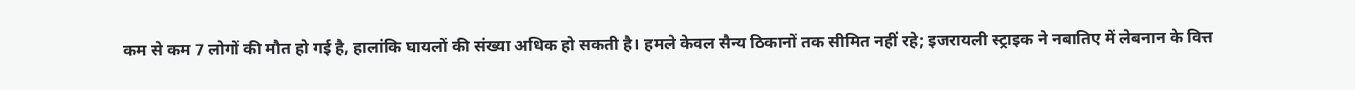कम से कम 7 लोगों की मौत हो गई है, हालांकि घायलों की संख्या अधिक हो सकती है। हमले केवल सैन्य ठिकानों तक सीमित नहीं रहे; इजरायली स्ट्राइक ने नबातिए में लेबनान के वित्त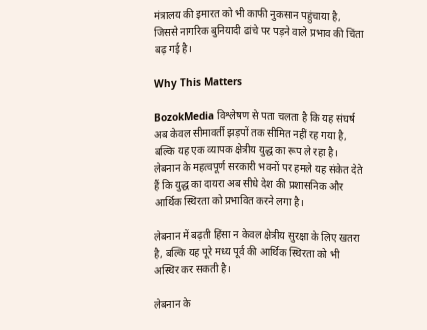मंत्रालय की इमारत को भी काफी नुकसान पहुंचाया है, जिससे नागरिक बुनियादी ढांचे पर पड़ने वाले प्रभाव की चिंता बढ़ गई है।

Why This Matters

BozokMedia विश्लेषण से पता चलता है कि यह संघर्ष अब केवल सीमावर्ती झड़पों तक सीमित नहीं रह गया है, बल्कि यह एक व्यापक क्षेत्रीय युद्ध का रूप ले रहा है। लेबनान के महत्वपूर्ण सरकारी भवनों पर हमले यह संकेत देते हैं कि युद्ध का दायरा अब सीधे देश की प्रशासनिक और आर्थिक स्थिरता को प्रभावित करने लगा है।

लेबनान में बढ़ती हिंसा न केवल क्षेत्रीय सुरक्षा के लिए खतरा है, बल्कि यह पूरे मध्य पूर्व की आर्थिक स्थिरता को भी अस्थिर कर सकती है।

लेबनान के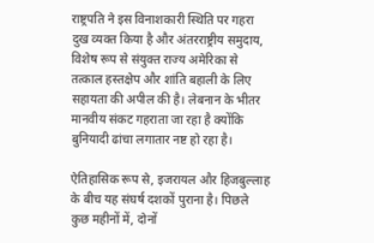राष्ट्रपति ने इस विनाशकारी स्थिति पर गहरा दुख व्यक्त किया है और अंतरराष्ट्रीय समुदाय, विशेष रूप से संयुक्त राज्य अमेरिका से तत्काल हस्तक्षेप और शांति बहाली के लिए सहायता की अपील की है। लेबनान के भीतर मानवीय संकट गहराता जा रहा है क्योंकि बुनियादी ढांचा लगातार नष्ट हो रहा है।

ऐतिहासिक रूप से, इजरायल और हिजबुल्लाह के बीच यह संघर्ष दशकों पुराना है। पिछले कुछ महीनों में, दोनों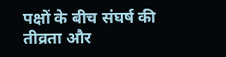पक्षों के बीच संघर्ष की तीव्रता और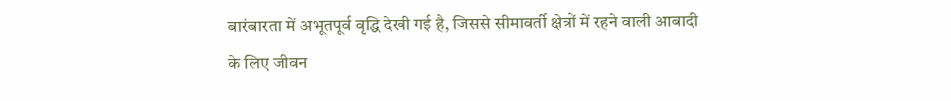बारंबारता में अभूतपूर्व वृद्धि देखी गई है, जिससे सीमावर्ती क्षेत्रों में रहने वाली आबादी के लिए जीवन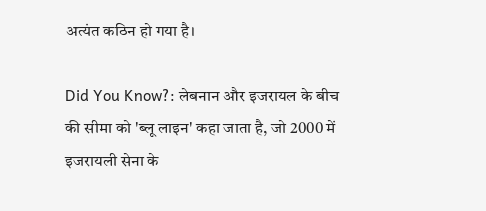अत्यंत कठिन हो गया है।

Did You Know?: लेबनान और इजरायल के बीच की सीमा को 'ब्लू लाइन' कहा जाता है, जो 2000 में इजरायली सेना के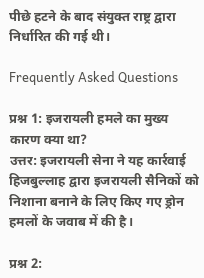पीछे हटने के बाद संयुक्त राष्ट्र द्वारा निर्धारित की गई थी।

Frequently Asked Questions

प्रश्न 1: इजरायली हमले का मुख्य कारण क्या था?
उत्तर: इजरायली सेना ने यह कार्रवाई हिजबुल्लाह द्वारा इजरायली सैनिकों को निशाना बनाने के लिए किए गए ड्रोन हमलों के जवाब में की है।

प्रश्न 2: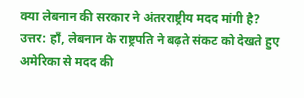क्या लेबनान की सरकार ने अंतरराष्ट्रीय मदद मांगी है?
उत्तर: हाँ, लेबनान के राष्ट्रपति ने बढ़ते संकट को देखते हुए अमेरिका से मदद की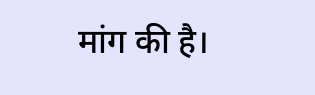मांग की है।